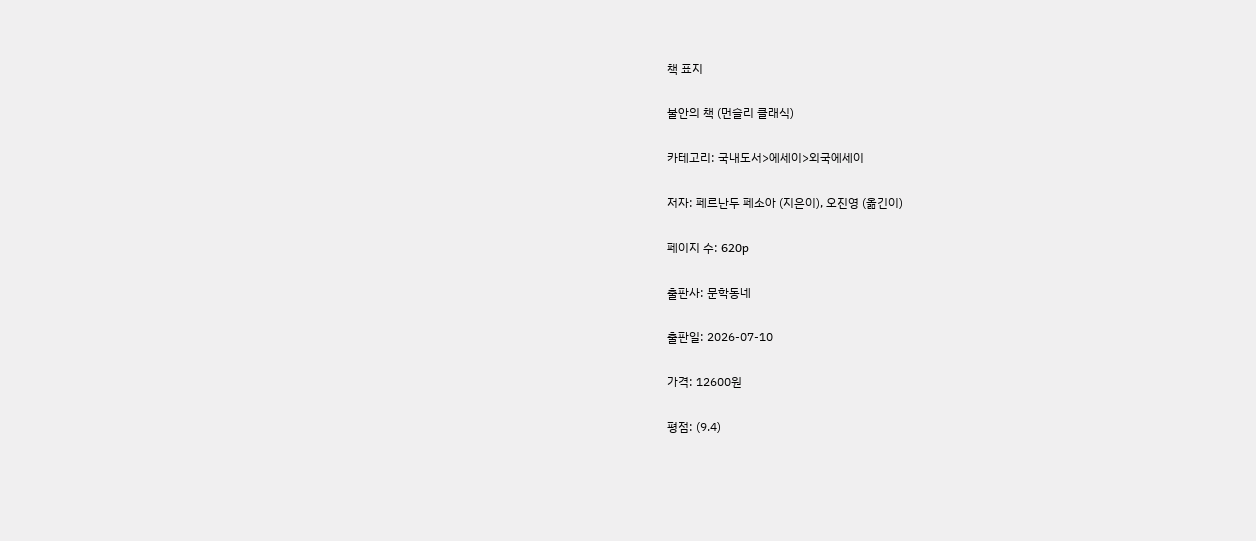책 표지

불안의 책 (먼슬리 클래식)

카테고리: 국내도서>에세이>외국에세이

저자: 페르난두 페소아 (지은이), 오진영 (옮긴이)

페이지 수: 620p

출판사: 문학동네

출판일: 2026-07-10

가격: 12600원

평점: (9.4)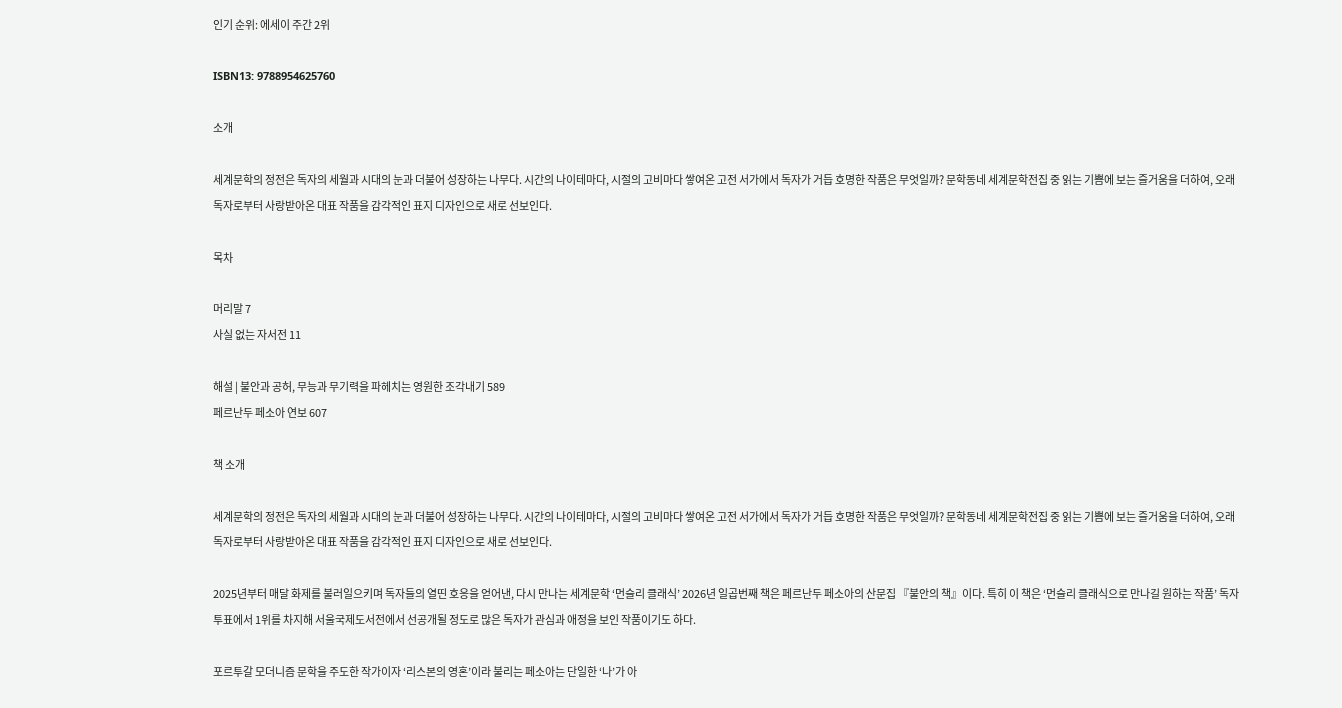인기 순위: 에세이 주간 2위

ISBN13: 9788954625760

소개

세계문학의 정전은 독자의 세월과 시대의 눈과 더불어 성장하는 나무다. 시간의 나이테마다, 시절의 고비마다 쌓여온 고전 서가에서 독자가 거듭 호명한 작품은 무엇일까? 문학동네 세계문학전집 중 읽는 기쁨에 보는 즐거움을 더하여, 오래 독자로부터 사랑받아온 대표 작품을 감각적인 표지 디자인으로 새로 선보인다.

목차

머리말 7
사실 없는 자서전 11

해설 | 불안과 공허, 무능과 무기력을 파헤치는 영원한 조각내기 589
페르난두 페소아 연보 607

책 소개

세계문학의 정전은 독자의 세월과 시대의 눈과 더불어 성장하는 나무다. 시간의 나이테마다, 시절의 고비마다 쌓여온 고전 서가에서 독자가 거듭 호명한 작품은 무엇일까? 문학동네 세계문학전집 중 읽는 기쁨에 보는 즐거움을 더하여, 오래 독자로부터 사랑받아온 대표 작품을 감각적인 표지 디자인으로 새로 선보인다.

2025년부터 매달 화제를 불러일으키며 독자들의 열띤 호응을 얻어낸, 다시 만나는 세계문학 ‘먼슬리 클래식’ 2026년 일곱번째 책은 페르난두 페소아의 산문집 『불안의 책』이다. 특히 이 책은 ‘먼슬리 클래식으로 만나길 원하는 작품’ 독자 투표에서 1위를 차지해 서울국제도서전에서 선공개될 정도로 많은 독자가 관심과 애정을 보인 작품이기도 하다.

포르투갈 모더니즘 문학을 주도한 작가이자 ‘리스본의 영혼’이라 불리는 페소아는 단일한 ‘나’가 아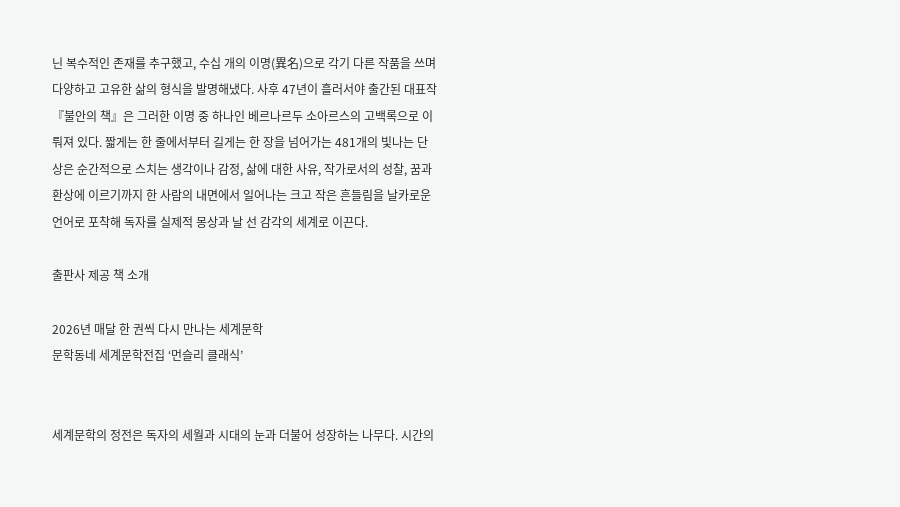닌 복수적인 존재를 추구했고, 수십 개의 이명(異名)으로 각기 다른 작품을 쓰며 다양하고 고유한 삶의 형식을 발명해냈다. 사후 47년이 흘러서야 출간된 대표작 『불안의 책』은 그러한 이명 중 하나인 베르나르두 소아르스의 고백록으로 이뤄져 있다. 짧게는 한 줄에서부터 길게는 한 장을 넘어가는 481개의 빛나는 단상은 순간적으로 스치는 생각이나 감정, 삶에 대한 사유, 작가로서의 성찰, 꿈과 환상에 이르기까지 한 사람의 내면에서 일어나는 크고 작은 흔들림을 날카로운 언어로 포착해 독자를 실제적 몽상과 날 선 감각의 세계로 이끈다.

출판사 제공 책 소개

2026년 매달 한 권씩 다시 만나는 세계문학
문학동네 세계문학전집 ‘먼슬리 클래식’


세계문학의 정전은 독자의 세월과 시대의 눈과 더불어 성장하는 나무다. 시간의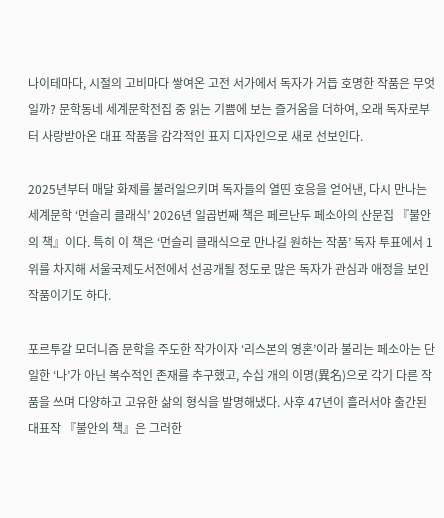나이테마다, 시절의 고비마다 쌓여온 고전 서가에서 독자가 거듭 호명한 작품은 무엇일까? 문학동네 세계문학전집 중 읽는 기쁨에 보는 즐거움을 더하여, 오래 독자로부터 사랑받아온 대표 작품을 감각적인 표지 디자인으로 새로 선보인다.

2025년부터 매달 화제를 불러일으키며 독자들의 열띤 호응을 얻어낸, 다시 만나는 세계문학 ‘먼슬리 클래식’ 2026년 일곱번째 책은 페르난두 페소아의 산문집 『불안의 책』이다. 특히 이 책은 ‘먼슬리 클래식으로 만나길 원하는 작품’ 독자 투표에서 1위를 차지해 서울국제도서전에서 선공개될 정도로 많은 독자가 관심과 애정을 보인 작품이기도 하다.

포르투갈 모더니즘 문학을 주도한 작가이자 ‘리스본의 영혼’이라 불리는 페소아는 단일한 ‘나’가 아닌 복수적인 존재를 추구했고, 수십 개의 이명(異名)으로 각기 다른 작품을 쓰며 다양하고 고유한 삶의 형식을 발명해냈다. 사후 47년이 흘러서야 출간된 대표작 『불안의 책』은 그러한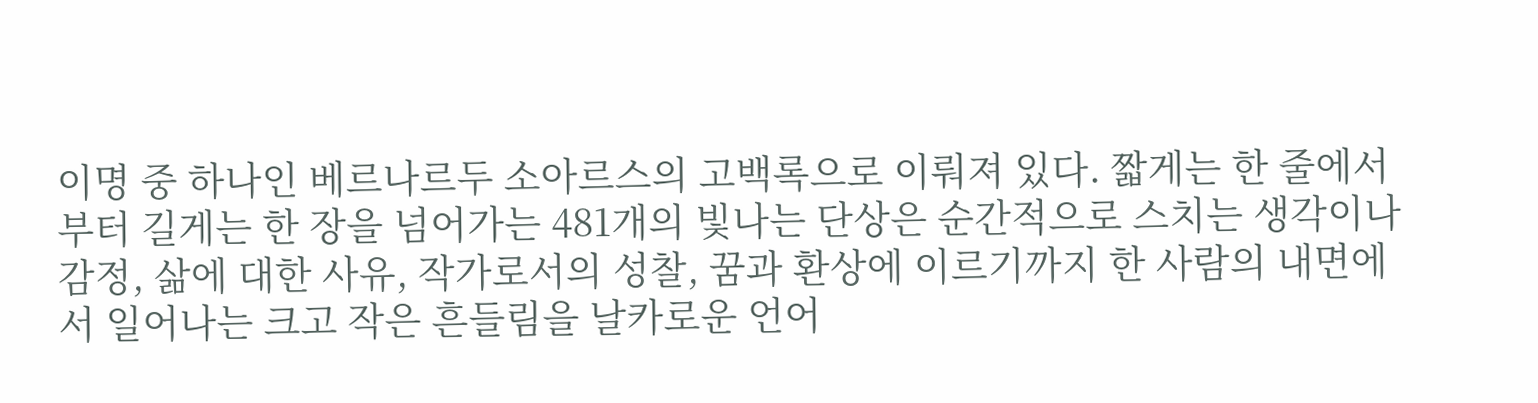이명 중 하나인 베르나르두 소아르스의 고백록으로 이뤄져 있다. 짧게는 한 줄에서부터 길게는 한 장을 넘어가는 481개의 빛나는 단상은 순간적으로 스치는 생각이나 감정, 삶에 대한 사유, 작가로서의 성찰, 꿈과 환상에 이르기까지 한 사람의 내면에서 일어나는 크고 작은 흔들림을 날카로운 언어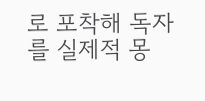로 포착해 독자를 실제적 몽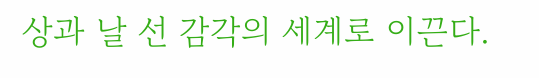상과 날 선 감각의 세계로 이끈다.